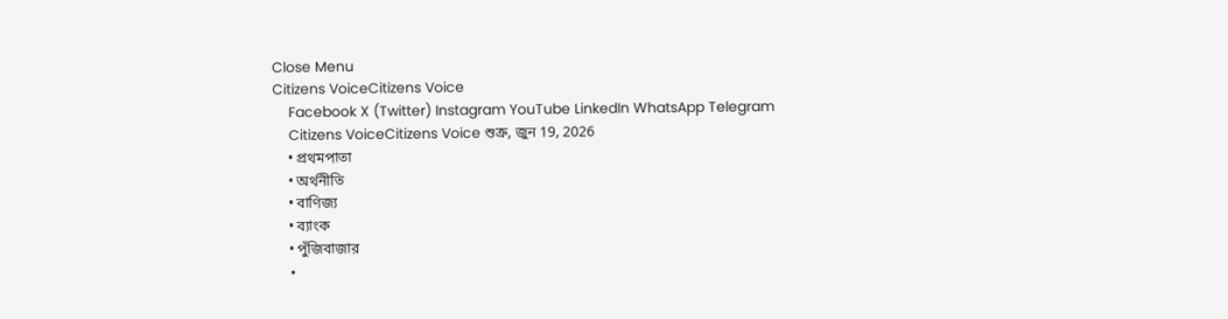Close Menu
Citizens VoiceCitizens Voice
    Facebook X (Twitter) Instagram YouTube LinkedIn WhatsApp Telegram
    Citizens VoiceCitizens Voice শুক্র, জুন 19, 2026
    • প্রথমপাতা
    • অর্থনীতি
    • বাণিজ্য
    • ব্যাংক
    • পুঁজিবাজার
    •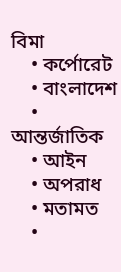বিমা
    • কর্পোরেট
    • বাংলাদেশ
    • আন্তর্জাতিক
    • আইন
    • অপরাধ
    • মতামত
    •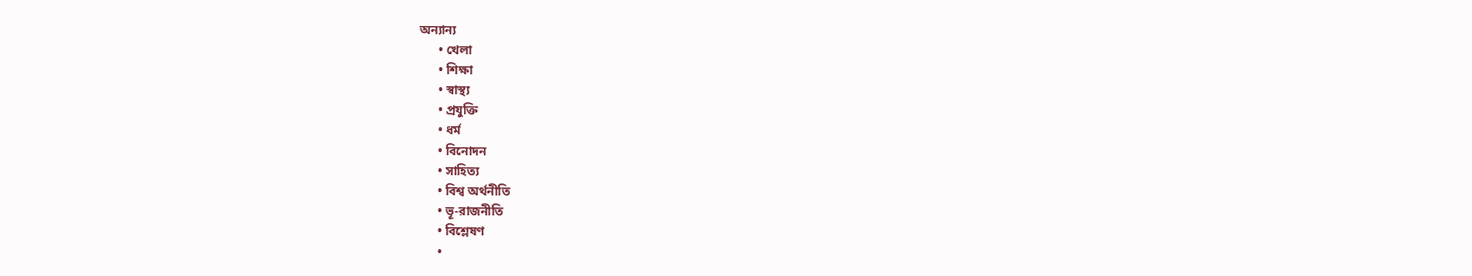অন্যান্য
      • খেলা
      • শিক্ষা
      • স্বাস্থ্য
      • প্রযুক্তি
      • ধর্ম
      • বিনোদন
      • সাহিত্য
      • বিশ্ব অর্থনীতি
      • ভূ-রাজনীতি
      • বিশ্লেষণ
      •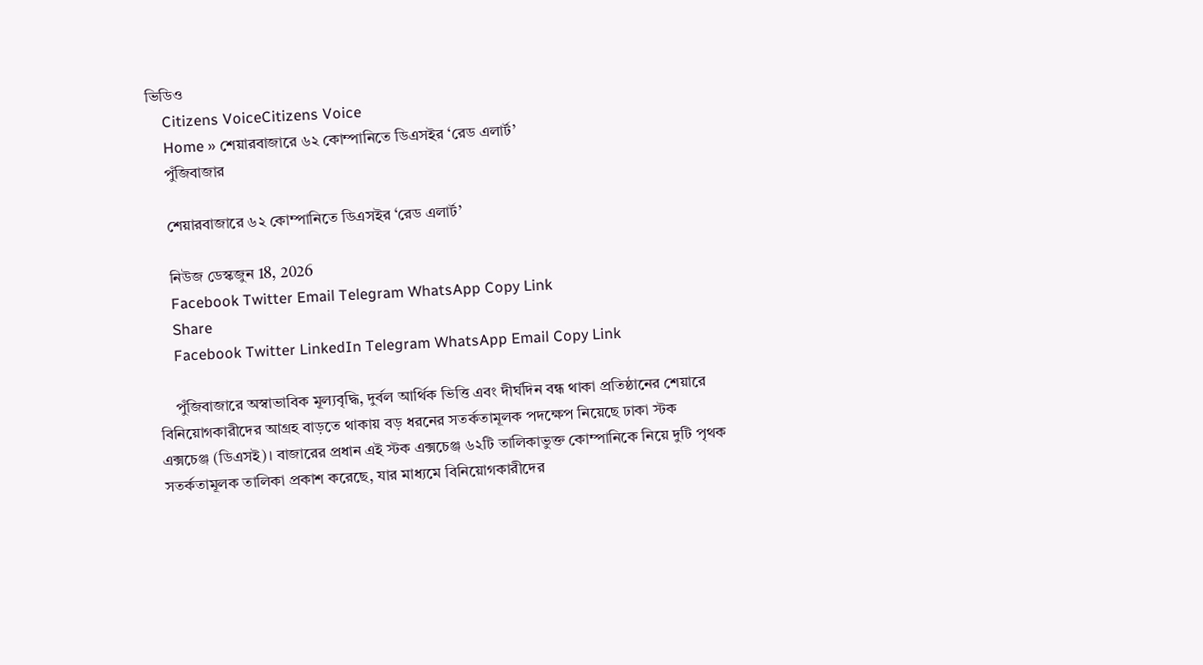ভিডিও
    Citizens VoiceCitizens Voice
    Home » শেয়ারবাজারে ৬২ কোম্পানিতে ডিএসইর ‘রেড এলার্ট’
    পুঁজিবাজার

    শেয়ারবাজারে ৬২ কোম্পানিতে ডিএসইর ‘রেড এলার্ট’

    নিউজ ডেস্কজুন 18, 2026
    Facebook Twitter Email Telegram WhatsApp Copy Link
    Share
    Facebook Twitter LinkedIn Telegram WhatsApp Email Copy Link

    পুঁজিবাজারে অস্বাভাবিক মূল্যবৃদ্ধি, দুর্বল আর্থিক ভিত্তি এবং দীর্ঘদিন বন্ধ থাকা প্রতিষ্ঠানের শেয়ারে বিনিয়োগকারীদের আগ্রহ বাড়তে থাকায় বড় ধরনের সতর্কতামূলক পদক্ষেপ নিয়েছে ঢাকা স্টক এক্সচেঞ্জ (ডিএসই)। বাজারের প্রধান এই স্টক এক্সচেঞ্জ ৬২টি তালিকাভুক্ত কোম্পানিকে নিয়ে দুটি পৃথক সতর্কতামূলক তালিকা প্রকাশ করেছে, যার মাধ্যমে বিনিয়োগকারীদের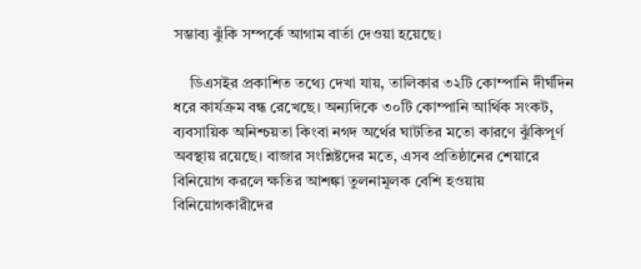সম্ভাব্য ঝুঁকি সম্পর্কে আগাম বার্তা দেওয়া হয়েছে।

    ডিএসইর প্রকাশিত তথ্যে দেখা যায়, তালিকার ৩২টি কোম্পানি দীর্ঘদিন ধরে কার্যক্রম বন্ধ রেখেছে। অন্যদিকে ৩০টি কোম্পানি আর্থিক সংকট, ব্যবসায়িক অনিশ্চয়তা কিংবা নগদ অর্থের ঘাটতির মতো কারণে ঝুঁকিপূর্ণ অবস্থায় রয়েছে। বাজার সংশ্লিষ্টদের মতে, এসব প্রতিষ্ঠানের শেয়ারে বিনিয়োগ করলে ক্ষতির আশঙ্কা তুলনামূলক বেশি হওয়ায় বিনিয়োগকারীদের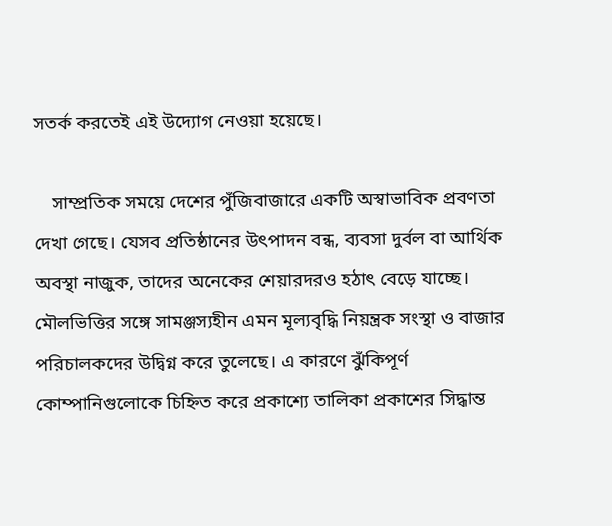সতর্ক করতেই এই উদ্যোগ নেওয়া হয়েছে।

    সাম্প্রতিক সময়ে দেশের পুঁজিবাজারে একটি অস্বাভাবিক প্রবণতা দেখা গেছে। যেসব প্রতিষ্ঠানের উৎপাদন বন্ধ, ব্যবসা দুর্বল বা আর্থিক অবস্থা নাজুক, তাদের অনেকের শেয়ারদরও হঠাৎ বেড়ে যাচ্ছে। মৌলভিত্তির সঙ্গে সামঞ্জস্যহীন এমন মূল্যবৃদ্ধি নিয়ন্ত্রক সংস্থা ও বাজার পরিচালকদের উদ্বিগ্ন করে তুলেছে। এ কারণে ঝুঁকিপূর্ণ কোম্পানিগুলোকে চিহ্নিত করে প্রকাশ্যে তালিকা প্রকাশের সিদ্ধান্ত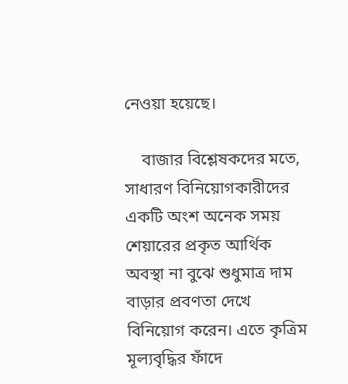নেওয়া হয়েছে।

    বাজার বিশ্লেষকদের মতে, সাধারণ বিনিয়োগকারীদের একটি অংশ অনেক সময় শেয়ারের প্রকৃত আর্থিক অবস্থা না বুঝে শুধুমাত্র দাম বাড়ার প্রবণতা দেখে বিনিয়োগ করেন। এতে কৃত্রিম মূল্যবৃদ্ধির ফাঁদে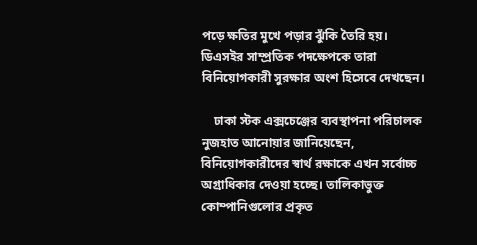পড়ে ক্ষতির মুখে পড়ার ঝুঁকি তৈরি হয়। ডিএসইর সাম্প্রতিক পদক্ষেপকে তারা বিনিয়োগকারী সুরক্ষার অংশ হিসেবে দেখছেন।

    ঢাকা স্টক এক্সচেঞ্জের ব্যবস্থাপনা পরিচালক নুজহাত আনোয়ার জানিয়েছেন, বিনিয়োগকারীদের স্বার্থ রক্ষাকে এখন সর্বোচ্চ অগ্রাধিকার দেওয়া হচ্ছে। তালিকাভুক্ত কোম্পানিগুলোর প্রকৃত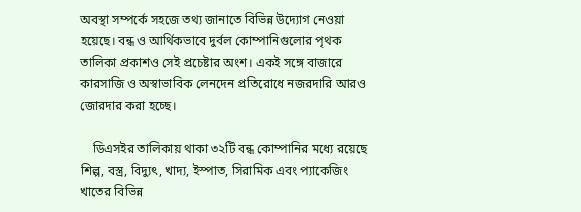অবস্থা সম্পর্কে সহজে তথ্য জানাতে বিভিন্ন উদ্যোগ নেওয়া হয়েছে। বন্ধ ও আর্থিকভাবে দুর্বল কোম্পানিগুলোর পৃথক তালিকা প্রকাশও সেই প্রচেষ্টার অংশ। একই সঙ্গে বাজারে কারসাজি ও অস্বাভাবিক লেনদেন প্রতিরোধে নজরদারি আরও জোরদার করা হচ্ছে।

    ডিএসইর তালিকায় থাকা ৩২টি বন্ধ কোম্পানির মধ্যে রয়েছে শিল্প, বস্ত্র, বিদ্যুৎ, খাদ্য, ইস্পাত, সিরামিক এবং প্যাকেজিং খাতের বিভিন্ন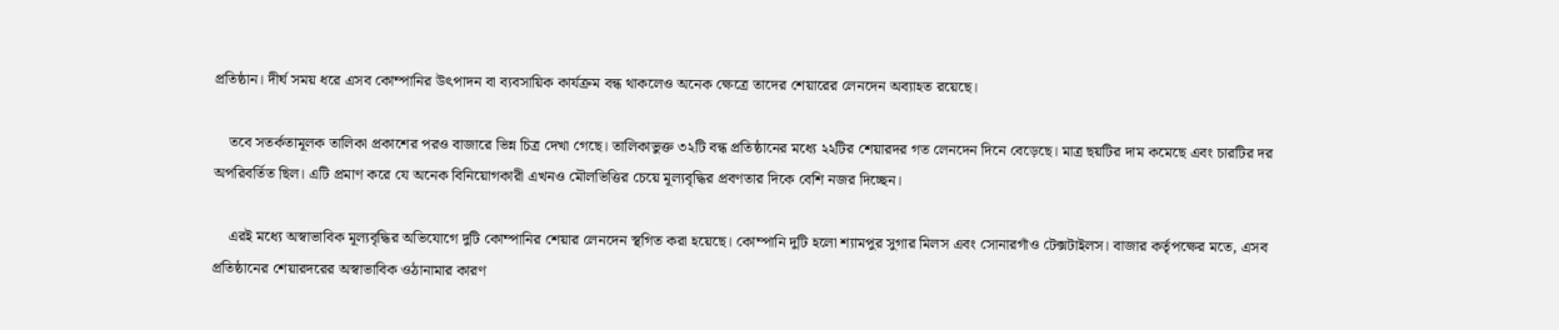প্রতিষ্ঠান। দীর্ঘ সময় ধরে এসব কোম্পানির উৎপাদন বা ব্যবসায়িক কার্যক্রম বন্ধ থাকলেও অনেক ক্ষেত্রে তাদের শেয়ারের লেনদেন অব্যাহত রয়েছে।

    তবে সতর্কতামূলক তালিকা প্রকাশের পরও বাজারে ভিন্ন চিত্র দেখা গেছে। তালিকাভুক্ত ৩২টি বন্ধ প্রতিষ্ঠানের মধ্যে ২২টির শেয়ারদর গত লেনদেন দিনে বেড়েছে। মাত্র ছয়টির দাম কমেছে এবং চারটির দর অপরিবর্তিত ছিল। এটি প্রমাণ করে যে অনেক বিনিয়োগকারী এখনও মৌলভিত্তির চেয়ে মূল্যবৃদ্ধির প্রবণতার দিকে বেশি নজর দিচ্ছেন।

    এরই মধ্যে অস্বাভাবিক মূল্যবৃদ্ধির অভিযোগে দুটি কোম্পানির শেয়ার লেনদেন স্থগিত করা হয়েছে। কোম্পানি দুটি হলো শ্যামপুর সুগার মিলস এবং সোনারগাঁও টেক্সটাইলস। বাজার কর্তৃপক্ষের মতে, এসব প্রতিষ্ঠানের শেয়ারদরের অস্বাভাবিক ওঠানামার কারণ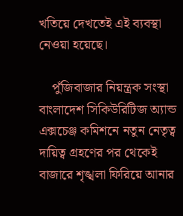খতিয়ে দেখতেই এই ব্যবস্থা নেওয়া হয়েছে।

    পুঁজিবাজার নিয়ন্ত্রক সংস্থা বাংলাদেশ সিকিউরিটিজ অ্যান্ড এক্সচেঞ্জ কমিশনে নতুন নেতৃত্ব দায়িত্ব গ্রহণের পর থেকেই বাজারে শৃঙ্খলা ফিরিয়ে আনার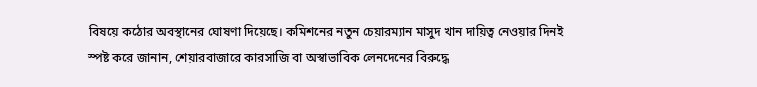বিষয়ে কঠোর অবস্থানের ঘোষণা দিয়েছে। কমিশনের নতুন চেয়ারম্যান মাসুদ খান দায়িত্ব নেওয়ার দিনই স্পষ্ট করে জানান, শেয়ারবাজারে কারসাজি বা অস্বাভাবিক লেনদেনের বিরুদ্ধে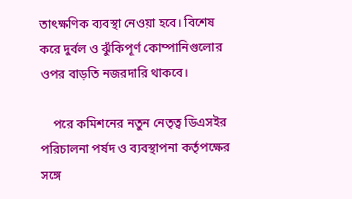তাৎক্ষণিক ব্যবস্থা নেওয়া হবে। বিশেষ করে দুর্বল ও ঝুঁকিপূর্ণ কোম্পানিগুলোর ওপর বাড়তি নজরদারি থাকবে।

    পরে কমিশনের নতুন নেতৃত্ব ডিএসইর পরিচালনা পর্ষদ ও ব্যবস্থাপনা কর্তৃপক্ষের সঙ্গে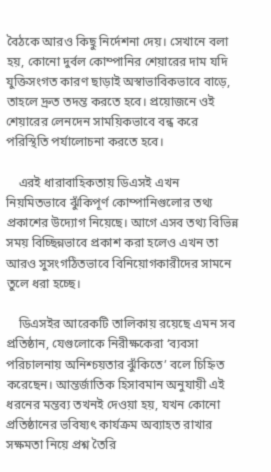বৈঠকে আরও কিছু নির্দেশনা দেয়। সেখানে বলা হয়, কোনো দুর্বল কোম্পানির শেয়ারের দাম যদি যুক্তিসংগত কারণ ছাড়াই অস্বাভাবিকভাবে বাড়ে, তাহলে দ্রুত তদন্ত করতে হবে। প্রয়োজনে ওই শেয়ারের লেনদেন সাময়িকভাবে বন্ধ করে পরিস্থিতি পর্যালোচনা করতে হবে।

    এরই ধারাবাহিকতায় ডিএসই এখন নিয়মিতভাবে ঝুঁকিপূর্ণ কোম্পানিগুলোর তথ্য প্রকাশের উদ্যোগ নিয়েছে। আগে এসব তথ্য বিভিন্ন সময় বিচ্ছিন্নভাবে প্রকাশ করা হলেও এখন তা আরও সুসংগঠিতভাবে বিনিয়োগকারীদের সামনে তুলে ধরা হচ্ছে।

    ডিএসইর আরেকটি তালিকায় রয়েছে এমন সব প্রতিষ্ঠান, যেগুলোকে নিরীক্ষকেরা ‘ব্যবসা পরিচালনায় অনিশ্চয়তার ঝুঁকিতে’ বলে চিহ্নিত করেছেন। আন্তর্জাতিক হিসাবমান অনুযায়ী এই ধরনের মন্তব্য তখনই দেওয়া হয়, যখন কোনো প্রতিষ্ঠানের ভবিষ্যৎ কার্যক্রম অব্যাহত রাখার সক্ষমতা নিয়ে প্রশ্ন তৈরি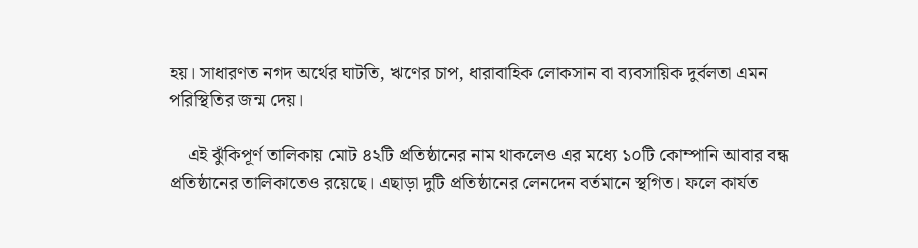হয়। সাধারণত নগদ অর্থের ঘাটতি, ঋণের চাপ, ধারাবাহিক লোকসান বা ব্যবসায়িক দুর্বলতা এমন পরিস্থিতির জন্ম দেয়।

    এই ঝুঁকিপূর্ণ তালিকায় মোট ৪২টি প্রতিষ্ঠানের নাম থাকলেও এর মধ্যে ১০টি কোম্পানি আবার বন্ধ প্রতিষ্ঠানের তালিকাতেও রয়েছে। এছাড়া দুটি প্রতিষ্ঠানের লেনদেন বর্তমানে স্থগিত। ফলে কার্যত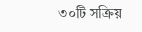৩০টি সক্রিয়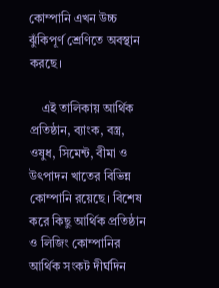কোম্পানি এখন উচ্চ ঝুঁকিপূর্ণ শ্রেণিতে অবস্থান করছে।

    এই তালিকায় আর্থিক প্রতিষ্ঠান, ব্যাংক, বস্ত্র, ওষুধ, সিমেন্ট, বীমা ও উৎপাদন খাতের বিভিন্ন কোম্পানি রয়েছে। বিশেষ করে কিছু আর্থিক প্রতিষ্ঠান ও লিজিং কোম্পানির আর্থিক সংকট দীর্ঘদিন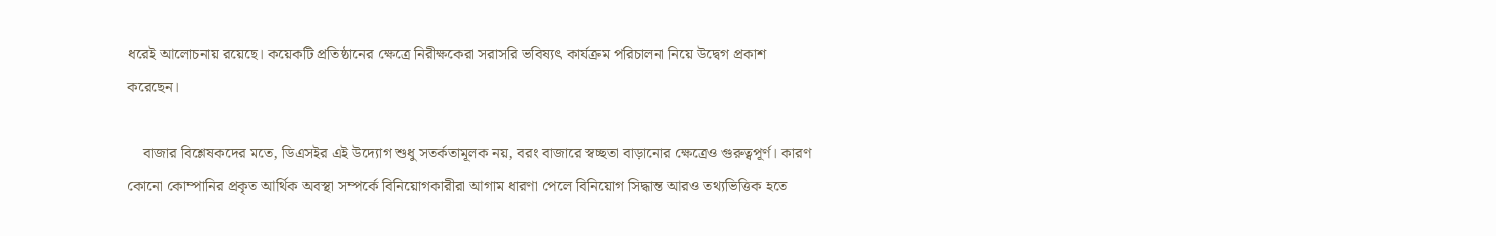ধরেই আলোচনায় রয়েছে। কয়েকটি প্রতিষ্ঠানের ক্ষেত্রে নিরীক্ষকেরা সরাসরি ভবিষ্যৎ কার্যক্রম পরিচালনা নিয়ে উদ্বেগ প্রকাশ করেছেন।

    বাজার বিশ্লেষকদের মতে, ডিএসইর এই উদ্যোগ শুধু সতর্কতামূলক নয়, বরং বাজারে স্বচ্ছতা বাড়ানোর ক্ষেত্রেও গুরুত্বপূর্ণ। কারণ কোনো কোম্পানির প্রকৃত আর্থিক অবস্থা সম্পর্কে বিনিয়োগকারীরা আগাম ধারণা পেলে বিনিয়োগ সিদ্ধান্ত আরও তথ্যভিত্তিক হতে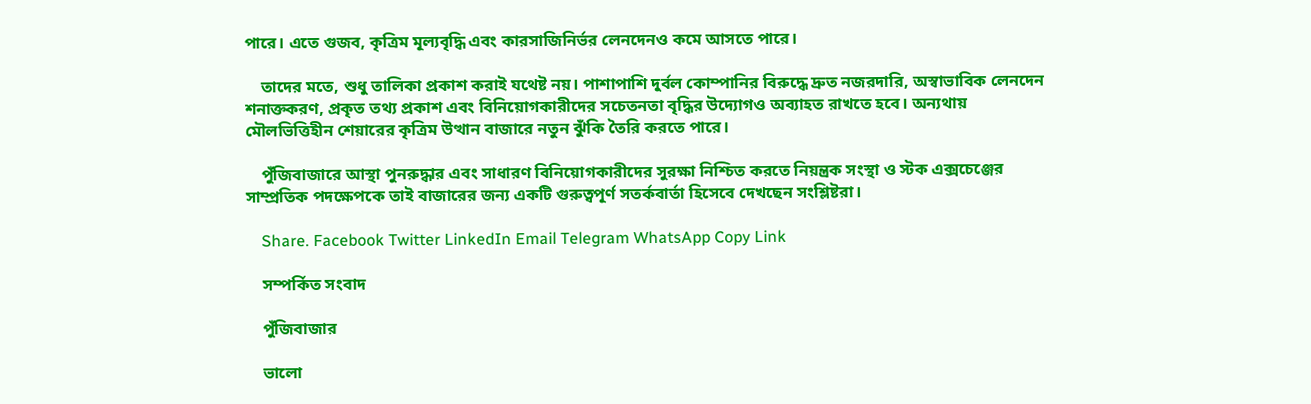পারে। এতে গুজব, কৃত্রিম মূল্যবৃদ্ধি এবং কারসাজিনির্ভর লেনদেনও কমে আসতে পারে।

    তাদের মতে, শুধু তালিকা প্রকাশ করাই যথেষ্ট নয়। পাশাপাশি দুর্বল কোম্পানির বিরুদ্ধে দ্রুত নজরদারি, অস্বাভাবিক লেনদেন শনাক্তকরণ, প্রকৃত তথ্য প্রকাশ এবং বিনিয়োগকারীদের সচেতনতা বৃদ্ধির উদ্যোগও অব্যাহত রাখতে হবে। অন্যথায় মৌলভিত্তিহীন শেয়ারের কৃত্রিম উত্থান বাজারে নতুন ঝুঁকি তৈরি করতে পারে।

    পুঁজিবাজারে আস্থা পুনরুদ্ধার এবং সাধারণ বিনিয়োগকারীদের সুরক্ষা নিশ্চিত করতে নিয়ন্ত্রক সংস্থা ও স্টক এক্সচেঞ্জের সাম্প্রতিক পদক্ষেপকে তাই বাজারের জন্য একটি গুরুত্বপূর্ণ সতর্কবার্তা হিসেবে দেখছেন সংশ্লিষ্টরা।

    Share. Facebook Twitter LinkedIn Email Telegram WhatsApp Copy Link

    সম্পর্কিত সংবাদ

    পুঁজিবাজার

    ভালো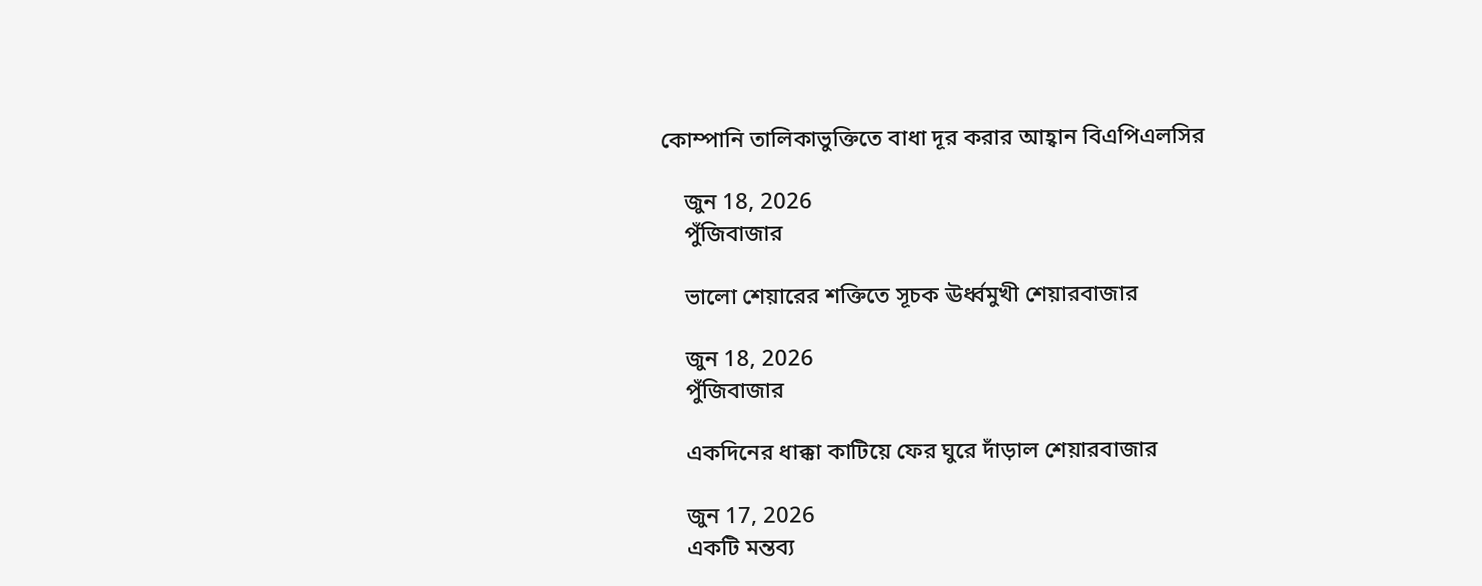কোম্পানি তালিকাভুক্তিতে বাধা দূর করার আহ্বান বিএপিএলসির

    জুন 18, 2026
    পুঁজিবাজার

    ভালো শেয়ারের শক্তিতে সূচক ঊর্ধ্বমুখী শেয়ারবাজার

    জুন 18, 2026
    পুঁজিবাজার

    একদিনের ধাক্কা কাটিয়ে ফের ঘুরে দাঁড়াল শেয়ারবাজার

    জুন 17, 2026
    একটি মন্তব্য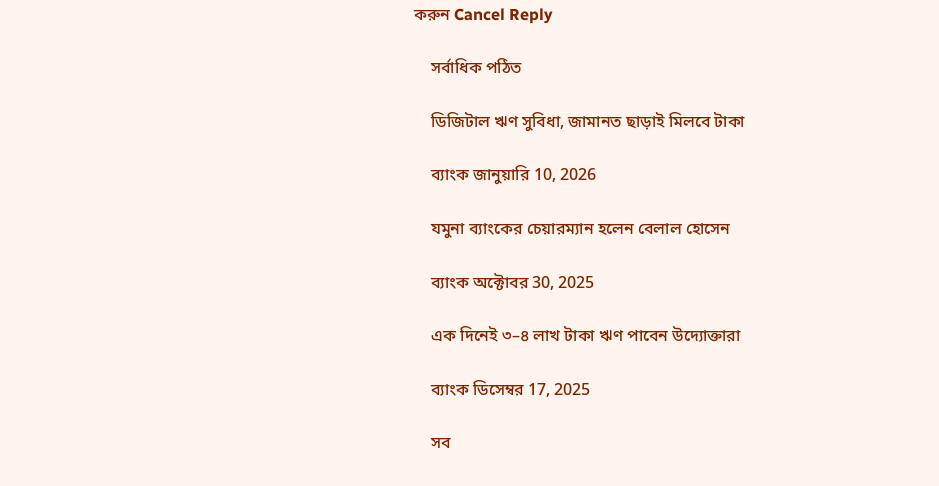করুন Cancel Reply

    সর্বাধিক পঠিত

    ডিজিটাল ঋণ সুবিধা, জামানত ছাড়াই মিলবে টাকা

    ব্যাংক জানুয়ারি 10, 2026

    যমুনা ব্যাংকের চেয়ারম্যান হলেন বেলাল হোসেন

    ব্যাংক অক্টোবর 30, 2025

    এক দিনেই ৩–৪ লাখ টাকা ঋণ পাবেন উদ্যোক্তারা

    ব্যাংক ডিসেম্বর 17, 2025

    সব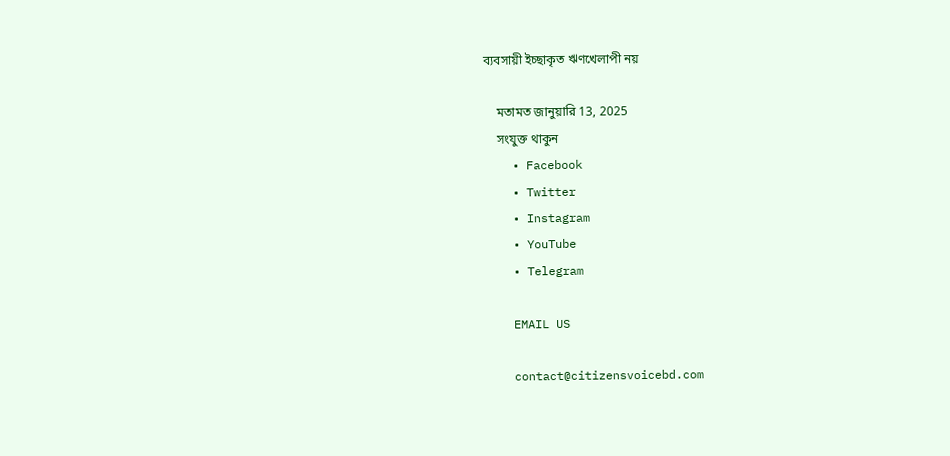ব্যবসায়ী ইচ্ছাকৃত ঋণখেলাপী নয়

    মতামত জানুয়ারি 13, 2025
    সংযুক্ত থাকুন
    • Facebook
    • Twitter
    • Instagram
    • YouTube
    • Telegram

    EMAIL US

    contact@citizensvoicebd.com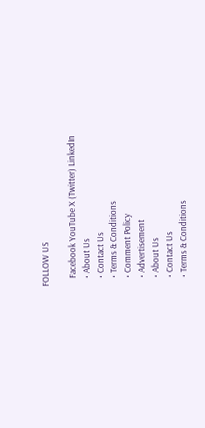FOLLOW US

    Facebook YouTube X (Twitter) LinkedIn
    • About Us
    • Contact Us
    • Terms & Conditions
    • Comment Policy
    • Advertisement
    • About Us
    • Contact Us
    • Terms & Conditions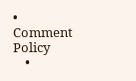• Comment Policy
    •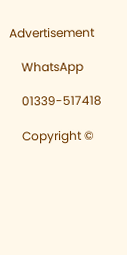Advertisement

    WhatsApp

    01339-517418

    Copyright ©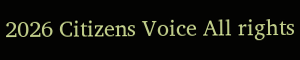2026 Citizens Voice All rights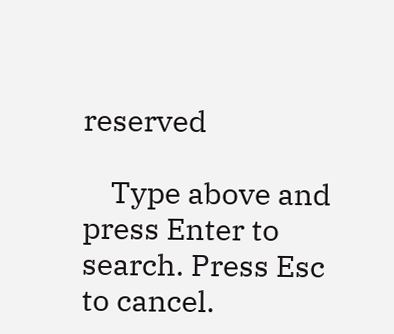reserved

    Type above and press Enter to search. Press Esc to cancel.